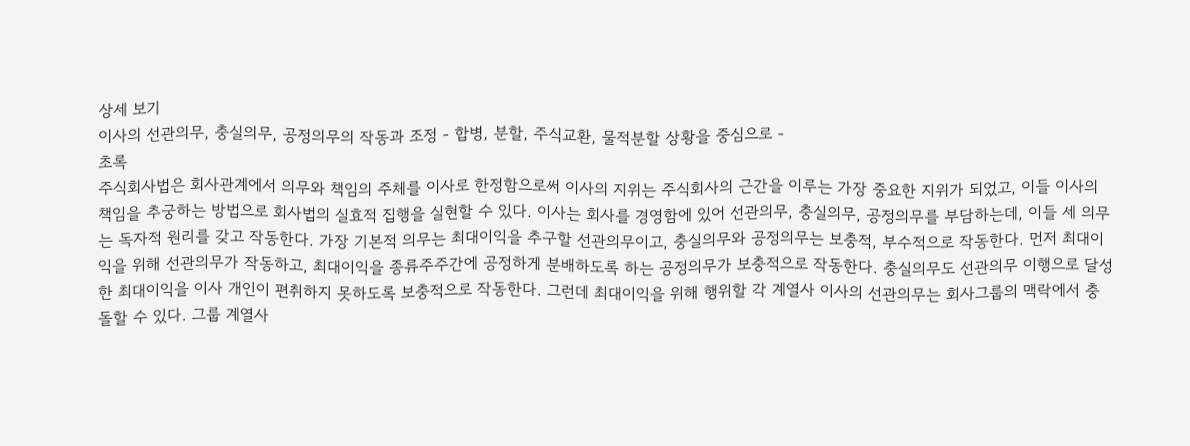상세 보기
이사의 선관의무, 충실의무, 공정의무의 작동과 조정 - 합병, 분할, 주식교환, 물적분할 상황을 중심으로 -
초록
주식회사법은 회사관계에서 의무와 책임의 주체를 이사로 한정함으로써 이사의 지위는 주식회사의 근간을 이루는 가장 중요한 지위가 되었고, 이들 이사의 책임을 추궁하는 방법으로 회사법의 실효적 집행을 실현할 수 있다. 이사는 회사를 경영함에 있어 선관의무, 충실의무, 공정의무를 부담하는데, 이들 세 의무는 독자적 원리를 갖고 작동한다. 가장 기본적 의무는 최대이익을 추구할 선관의무이고, 충실의무와 공정의무는 보충적, 부수적으로 작동한다. 먼저 최대이익을 위해 선관의무가 작동하고, 최대이익을 종류주주간에 공정하게 분배하도록 하는 공정의무가 보충적으로 작동한다. 충실의무도 선관의무 이행으로 달성한 최대이익을 이사 개인이 편취하지 못하도록 보충적으로 작동한다. 그런데 최대이익을 위해 행위할 각 계열사 이사의 선관의무는 회사그룹의 맥락에서 충돌할 수 있다. 그룹 계열사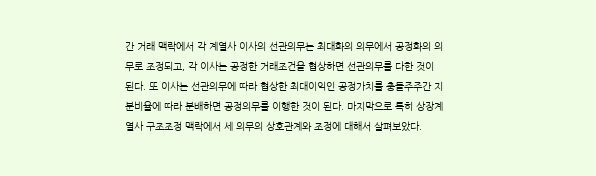간 거래 맥락에서 각 계열사 이사의 선관의무는 최대화의 의무에서 공정화의 의무로 조정되고, 각 이사는 공정한 거래조건을 협상하면 선관의무를 다한 것이 된다. 또 이사는 선관의무에 따라 협상한 최대이익인 공정가치를 충돌주주간 지분비율에 따라 분배하면 공정의무를 이행한 것이 된다. 마지막으로 특히 상장계열사 구조조정 맥락에서 세 의무의 상호관계와 조정에 대해서 살펴보았다.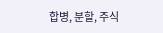합병, 분할, 주식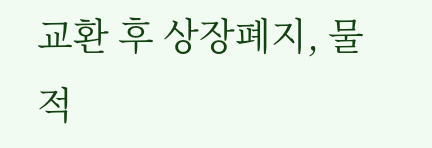교환 후 상장폐지, 물적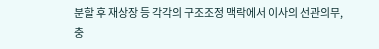분할 후 재상장 등 각각의 구조조정 맥락에서 이사의 선관의무, 충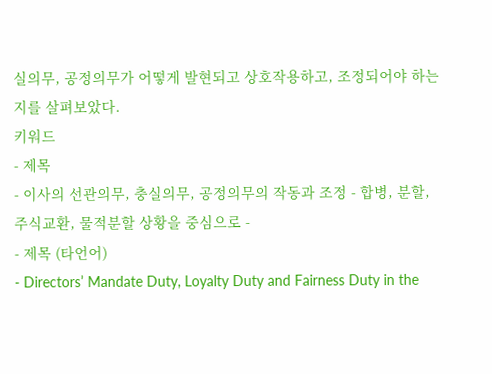실의무, 공정의무가 어떻게 발현되고 상호작용하고, 조정되어야 하는지를 살펴보았다.
키워드
- 제목
- 이사의 선관의무, 충실의무, 공정의무의 작동과 조정 - 합병, 분할, 주식교환, 물적분할 상황을 중심으로 -
- 제목 (타언어)
- Directorsʼ Mandate Duty, Loyalty Duty and Fairness Duty in the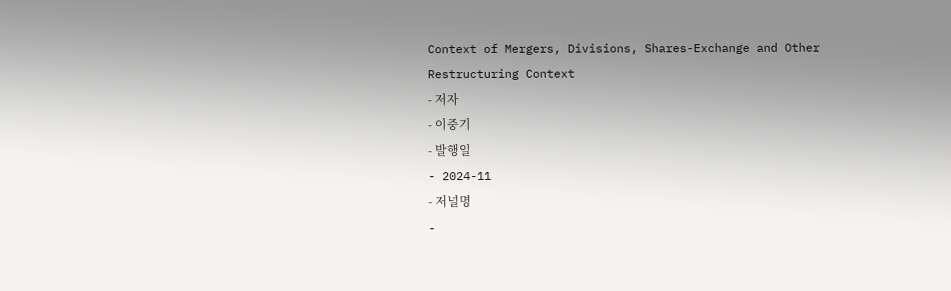Context of Mergers, Divisions, Shares-Exchange and Other Restructuring Context
- 저자
- 이중기
- 발행일
- 2024-11
- 저널명
-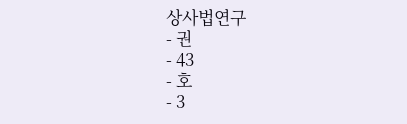상사법연구
- 권
- 43
- 호
- 3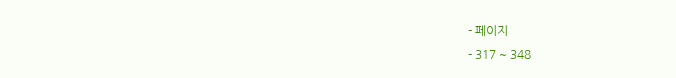- 페이지
- 317 ~ 348